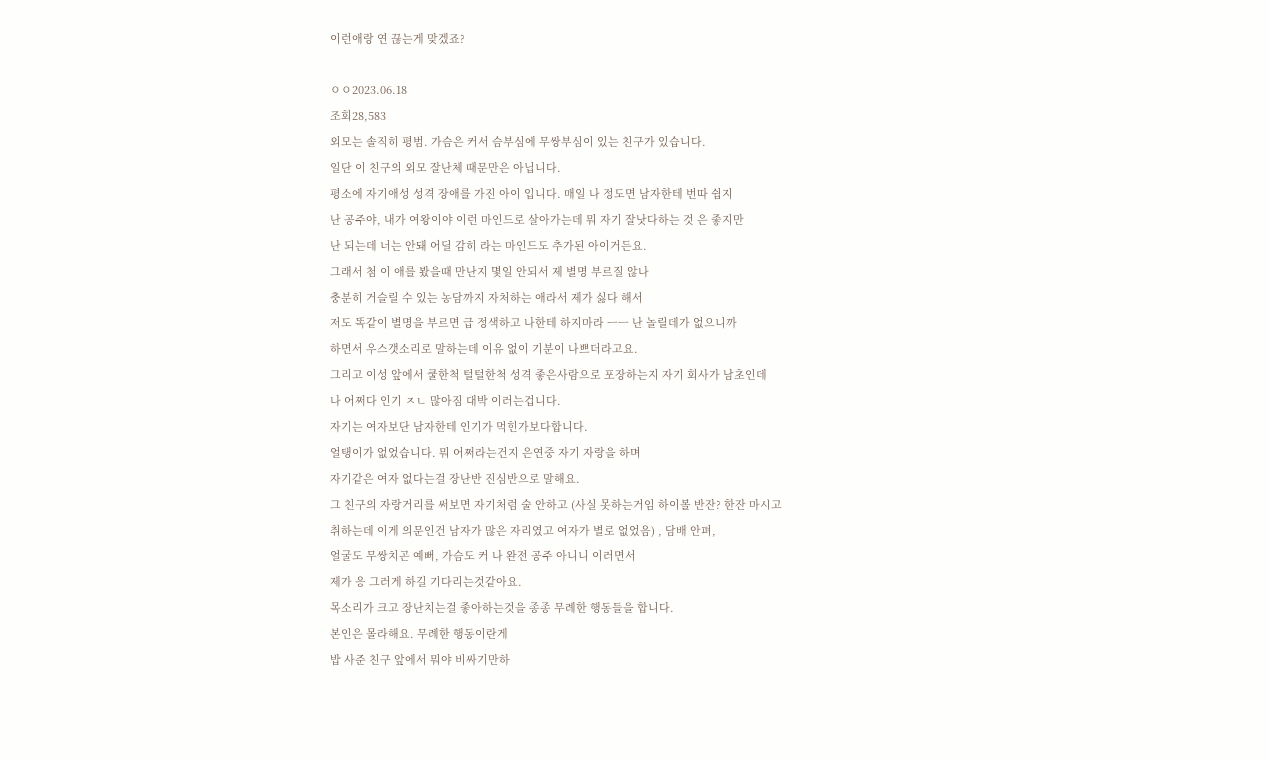이런애랑 연 끊는게 맞겠죠?

ㅇㅇ2023.06.18
조회28,583
외모는 솔직히 평범. 가슴은 커서 슴부심에 무쌍부심이 있는 친구가 있습니다.
일단 이 친구의 외모 잘난체 때문만은 아닙니다.
평소에 자기애성 성격 장애를 가진 아이 입니다. 매일 나 정도면 남자한테 번따 쉽지
난 공주야, 내가 여왕이야 이런 마인드로 살아가는데 뭐 자기 잘낫다하는 것 은 좋지만
난 되는데 너는 안돼 어딜 감히 라는 마인드도 추가된 아이거든요.
그래서 첨 이 애를 봤을때 만난지 몇일 안되서 제 별명 부르질 않나
충분히 거슬릴 수 있는 농담까지 자처하는 애라서 제가 싫다 해서
저도 똑같이 별명을 부르면 급 정색하고 나한테 하지마라 ㅡㅡ 난 놀릴데가 없으니까
하면서 우스갯소리로 말하는데 이유 없이 기분이 나쁘더라고요.
그리고 이성 앞에서 쿨한척 털털한척 성격 좋은사람으로 포장하는지 자기 회사가 남초인데
나 어쩌다 인기 ㅈㄴ 많아짐 대박 이러는겁니다.
자기는 여자보단 남자한테 인기가 먹힌가보다합니다.
얼탱이가 없었습니다. 뭐 어쩌라는건지 은연중 자기 자랑을 하며
자기같은 여자 없다는걸 장난반 진심반으로 말해요.
그 친구의 자랑거리를 써보면 자기처럼 술 안하고 (사실 못하는거임 하이볼 반잔? 한잔 마시고
취하는데 이게 의문인건 남자가 많은 자리였고 여자가 별로 없었음) , 담배 안펴,
얼굴도 무쌍치곤 예뻐, 가슴도 커 나 완전 공주 아니니 이러면서
제가 응 그러게 하길 기다리는것같아요.
목소리가 크고 장난치는걸 좋아하는것을 종종 무례한 행동들을 합니다.
본인은 몰라해요. 무례한 행동이란게
밥 사준 친구 앞에서 뭐야 비싸기만하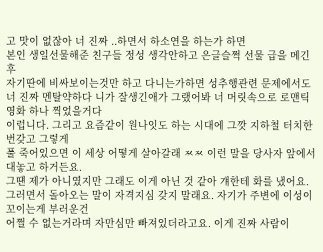고 맛이 없잖아 너 진짜 ..하면서 하소연을 하는가 하면
본인 생일선물해준 친구들 정성 생각안하고 은글슬쩍 선물 급을 메긴 후
자기딴에 비싸보이는것만 하고 다니는가하면 성추행관련 문제에서도
너 진짜 멘탈약하다 니가 잘생긴애가 그랬어봐 너 머릿속으로 로맨틱영화 하나 찍었을거다
이럽니다. 그리고 요즘같이 원나잇도 하는 시대에 그깟 지하철 터치한번갖고 그렇게
풀 죽어있으면 이 세상 어떻게 살아갈래 ㅉㅉ 이런 말을 당사자 앞에서 대놓고 하거든요.
그떈 제가 아니였지만 그래도 이게 아닌 것 같아 걔한테 화를 냈어요.
그러면서 돌아오는 말이 자격지심 갖지 말래요. 자기가 주변에 이성이 꼬이는게 부러운건
어쩔 수 없는거라며 자만심만 빠져있더라고요. 이게 진짜 사람이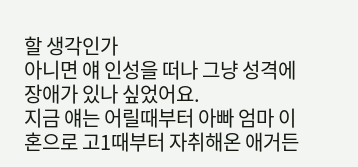할 생각인가
아니면 얘 인성을 떠나 그냥 성격에 장애가 있나 싶었어요.
지금 얘는 어릴때부터 아빠 엄마 이혼으로 고1때부터 자취해온 애거든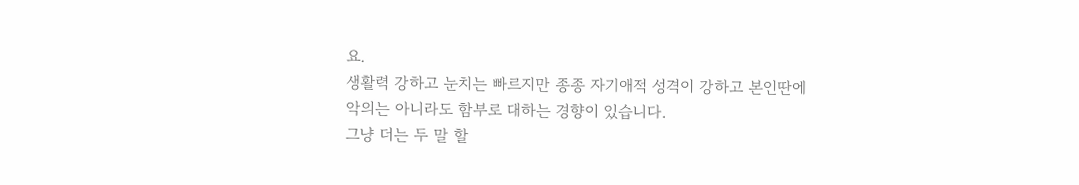요.
생활력 강하고 눈치는 빠르지만 종종 자기애적 성격이 강하고 본인딴에
악의는 아니라도 함부로 대하는 경향이 있습니다.
그냥 더는 두 말 할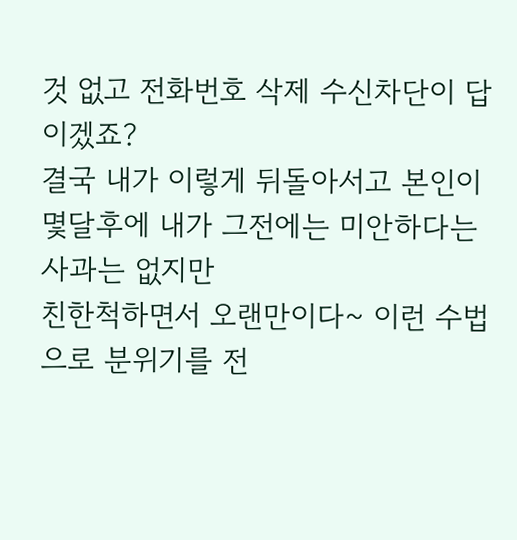것 없고 전화번호 삭제 수신차단이 답이겠죠?
결국 내가 이렇게 뒤돌아서고 본인이 몇달후에 내가 그전에는 미안하다는 사과는 없지만
친한척하면서 오랜만이다~ 이런 수법으로 분위기를 전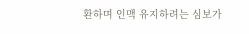환하며 인맥 유지하려는 심보가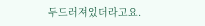두드러져있더라고요.